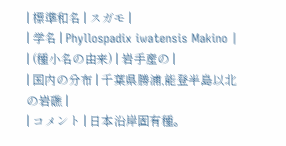| 標準和名 | スガモ |
| 学名 | Phyllospadix iwatensis Makino |
| (種小名の由来) | 岩手産の |
| 国内の分布 | 千葉県勝浦,能登半島以北の岩礁 |
| コメント | 日本沿岸固有種。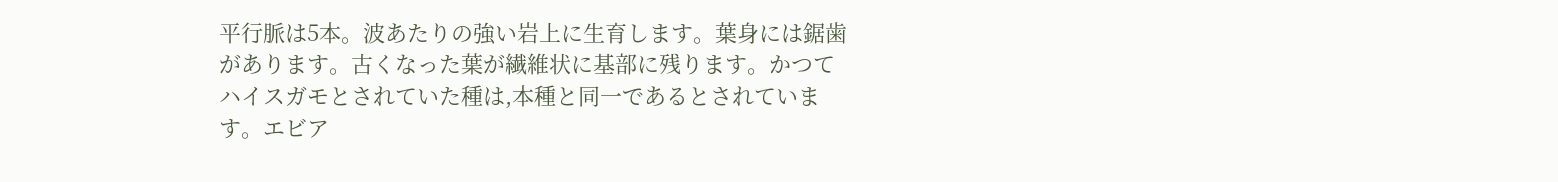平行脈は5本。波あたりの強い岩上に生育します。葉身には鋸歯があります。古くなった葉が繊維状に基部に残ります。かつてハイスガモとされていた種は,本種と同一であるとされています。エビア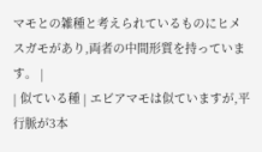マモとの雑種と考えられているものにヒメスガモがあり,両者の中間形質を持っています。 |
| 似ている種 | エビアマモは似ていますが,平行脈が3本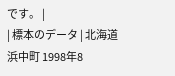です。 |
| 標本のデータ | 北海道浜中町 1998年8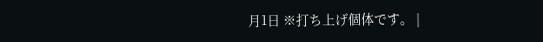月1日 ※打ち上げ個体です。 |